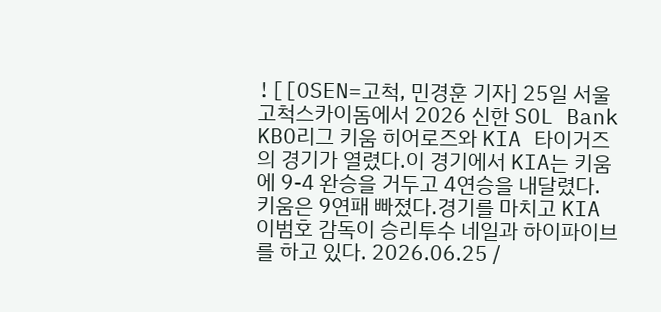![[OSEN=고척, 민경훈 기자] 25일 서울 고척스카이돔에서 2026 신한 SOL Bank KBO리그 키움 히어로즈와 KIA 타이거즈의 경기가 열렸다.이 경기에서 KIA는 키움에 9-4 완승을 거두고 4연승을 내달렸다. 키움은 9연패 빠졌다.경기를 마치고 KIA 이범호 감독이 승리투수 네일과 하이파이브를 하고 있다. 2026.06.25 /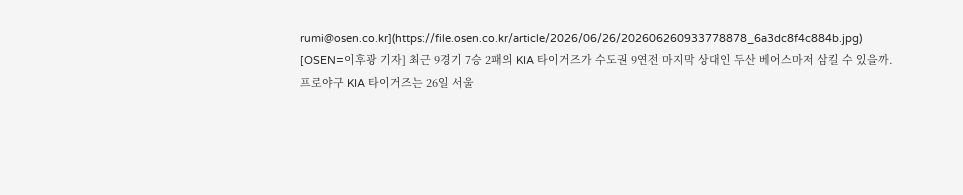rumi@osen.co.kr](https://file.osen.co.kr/article/2026/06/26/202606260933778878_6a3dc8f4c884b.jpg)
[OSEN=이후광 기자] 최근 9경기 7승 2패의 KIA 타이거즈가 수도권 9연전 마지막 상대인 두산 베어스마저 삼킬 수 있을까.
프로야구 KIA 타이거즈는 26일 서울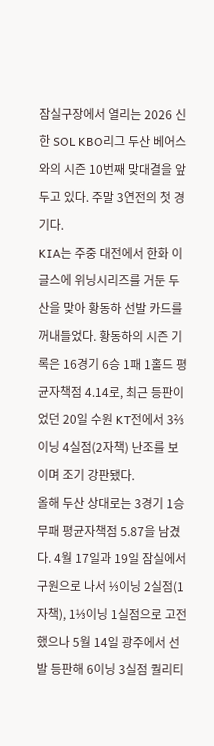잠실구장에서 열리는 2026 신한 SOL KBO리그 두산 베어스와의 시즌 10번째 맞대결을 앞두고 있다. 주말 3연전의 첫 경기다.
KIA는 주중 대전에서 한화 이글스에 위닝시리즈를 거둔 두산을 맞아 황동하 선발 카드를 꺼내들었다. 황동하의 시즌 기록은 16경기 6승 1패 1홀드 평균자책점 4.14로, 최근 등판이었던 20일 수원 KT전에서 3⅔이닝 4실점(2자책) 난조를 보이며 조기 강판됐다.
올해 두산 상대로는 3경기 1승 무패 평균자책점 5.87을 남겼다. 4월 17일과 19일 잠실에서 구원으로 나서 ⅓이닝 2실점(1자책), 1⅓이닝 1실점으로 고전했으나 5월 14일 광주에서 선발 등판해 6이닝 3실점 퀄리티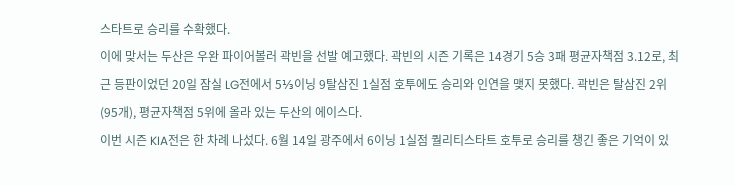스타트로 승리를 수확했다.
이에 맞서는 두산은 우완 파이어볼러 곽빈을 선발 예고했다. 곽빈의 시즌 기록은 14경기 5승 3패 평균자책점 3.12로, 최근 등판이었던 20일 잠실 LG전에서 5⅓이닝 9탈삼진 1실점 호투에도 승리와 인연을 맺지 못했다. 곽빈은 탈삼진 2위(95개), 평균자책점 5위에 올라 있는 두산의 에이스다.
이번 시즌 KIA전은 한 차례 나섰다. 6월 14일 광주에서 6이닝 1실점 퀄리티스타트 호투로 승리를 챙긴 좋은 기억이 있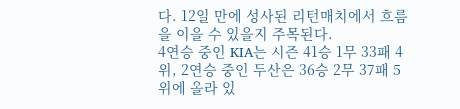다. 12일 만에 성사된 리턴매치에서 흐름을 이을 수 있을지 주목된다.
4연승 중인 KIA는 시즌 41승 1무 33패 4위, 2연승 중인 두산은 36승 2무 37패 5위에 올라 있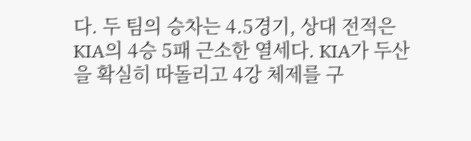다. 두 팀의 승차는 4.5경기, 상대 전적은 KIA의 4승 5패 근소한 열세다. KIA가 두산을 확실히 따돌리고 4강 체제를 구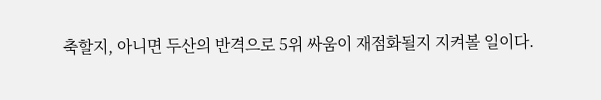축할지, 아니면 두산의 반격으로 5위 싸움이 재점화될지 지켜볼 일이다.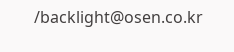/backlight@osen.co.kr